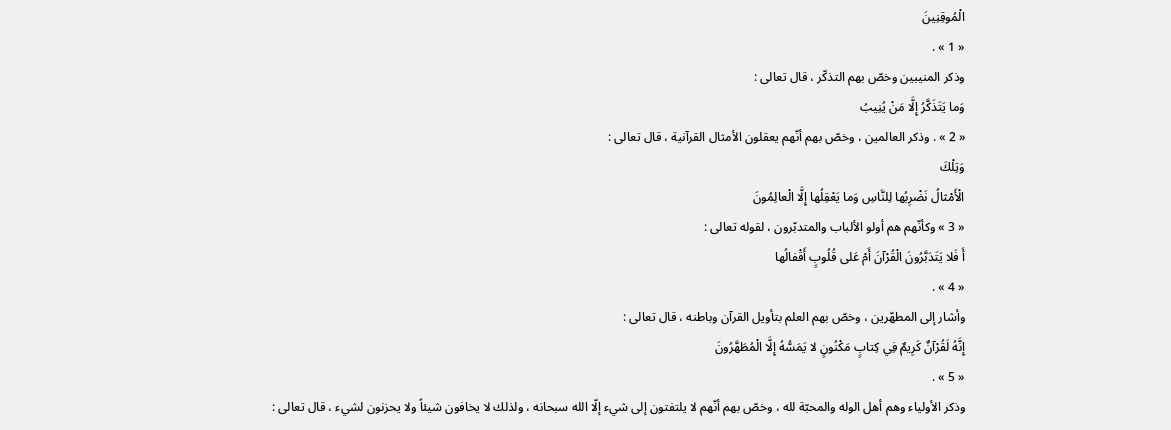الْمُوقِنِينَ
« 1 » .
وذكر المنيبين وخصّ بهم التذكّر ، قال تعالى :
وَما يَتَذَكَّرُ إِلَّا مَنْ يُنِيبُ
« 2 » . وذكر العالمين ، وخصّ بهم أنّهم يعقلون الأمثال القرآنية ، قال تعالى :
وَتِلْكَ
الْأَمْثالُ نَضْرِبُها لِلنَّاسِ وَما يَعْقِلُها إِلَّا الْعالِمُونَ
« 3 » وكأنّهم هم أولو الألباب والمتدبّرون ، لقوله تعالى :
أَ فَلا يَتَدَبَّرُونَ الْقُرْآنَ أَمْ عَلى قُلُوبٍ أَقْفالُها
« 4 » .
وأشار إلى المطهّرين ، وخصّ بهم العلم بتأويل القرآن وباطنه ، قال تعالى :
إِنَّهُ لَقُرْآنٌ كَرِيمٌ فِي كِتابٍ مَكْنُونٍ لا يَمَسُّهُ إِلَّا الْمُطَهَّرُونَ
« 5 » .
وذكر الأولياء وهم أهل الوله والمحبّة لله ، وخصّ بهم أنّهم لا يلتفتون إلى شيء إلّا الله سبحانه ، ولذلك لا يخافون شيئاً ولا يحزنون لشيء ، قال تعالى :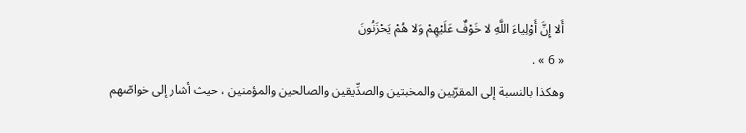أَلا إِنَّ أَوْلِياءَ اللَّهِ لا خَوْفٌ عَلَيْهِمْ وَلا هُمْ يَحْزَنُونَ
« 6 » .
وهكذا بالنسبة إلى المقرّبين والمخبتين والصدِّيقين والصالحين والمؤمنين ، حيث أشار إلى خواصّهم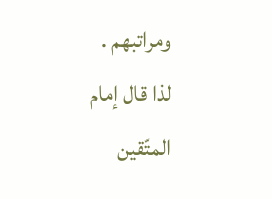ومراتبهم .
لذا قال إمام المتّقين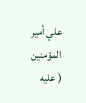علي أمير المؤمنين ( عليه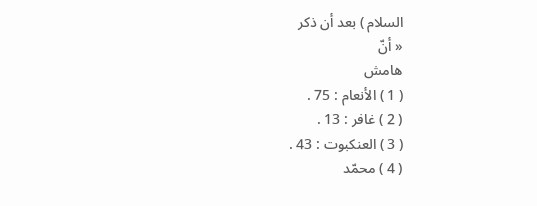السلام ) بعد أن ذكر
« أنّ
هامش
( 1 ) الأنعام : 75 .
( 2 ) غافر : 13 .
( 3 ) العنكبوت : 43 .
( 4 ) محمّد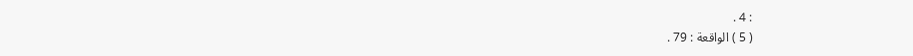: 4 .
( 5 ) الواقعة : 79 .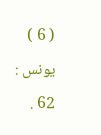( 6 ) يونس : 62 .